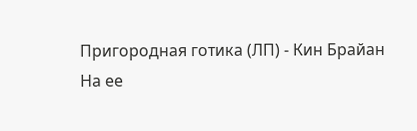Пригородная готика (ЛП) - Кин Брайан
На ее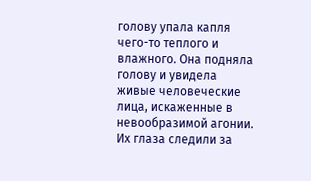голову упала капля чего-то теплого и влажного. Она подняла голову и увидела живые человеческие лица, искаженные в невообразимой агонии. Их глаза следили за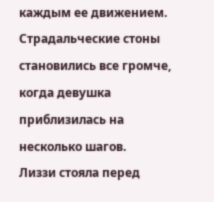каждым ее движением. Страдальческие стоны становились все громче, когда девушка приблизилась на несколько шагов.
Лиззи стояла перед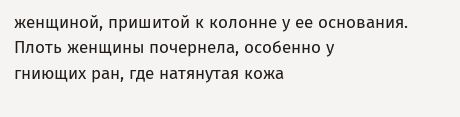женщиной, пришитой к колонне у ее основания. Плоть женщины почернела, особенно у гниющих ран, где натянутая кожа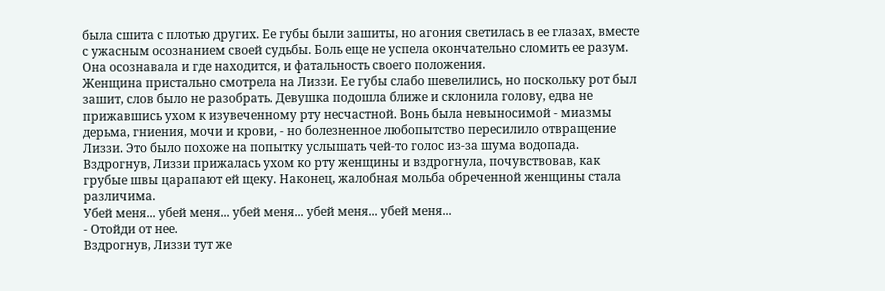была сшита с плотью других. Ее губы были зашиты, но агония светилась в ее глазах, вместе с ужасным осознанием своей судьбы. Боль еще не успела окончательно сломить ее разум. Она осознавала и где находится, и фатальность своего положения.
Женщина пристально смотрела на Лиззи. Ее губы слабо шевелились, но поскольку рот был зашит, слов было не разобрать. Девушка подошла ближе и склонила голову, едва не прижавшись ухом к изувеченному рту несчастной. Вонь была невыносимой - миазмы дерьма, гниения, мочи и крови, - но болезненное любопытство пересилило отвращение Лиззи. Это было похоже на попытку услышать чей-то голос из-за шума водопада. Вздрогнув, Лиззи прижалась ухом ко рту женщины и вздрогнула, почувствовав, как грубые швы царапают ей щеку. Наконец, жалобная мольба обреченной женщины стала различима.
Убей меня... убей меня... убей меня... убей меня... убей меня...
- Отойди от нее.
Вздрогнув, Лиззи тут же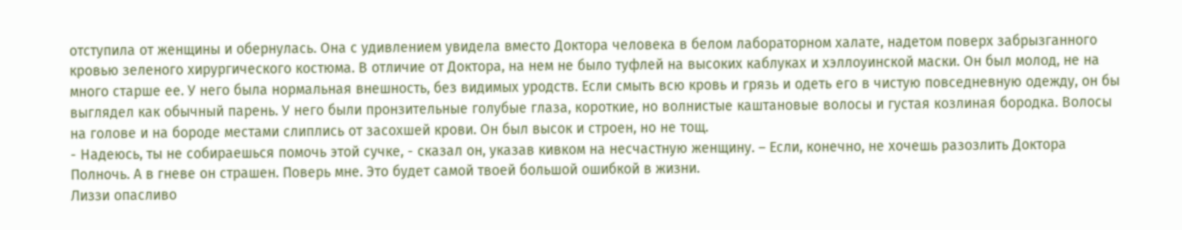отступила от женщины и обернулась. Она с удивлением увидела вместо Доктора человека в белом лабораторном халате, надетом поверх забрызганного кровью зеленого хирургического костюма. В отличие от Доктора, на нем не было туфлей на высоких каблуках и хэллоуинской маски. Он был молод, не на много старше ее. У него была нормальная внешность, без видимых уродств. Если смыть всю кровь и грязь и одеть его в чистую повседневную одежду, он бы выглядел как обычный парень. У него были пронзительные голубые глаза, короткие, но волнистые каштановые волосы и густая козлиная бородка. Волосы на голове и на бороде местами слиплись от засохшей крови. Он был высок и строен, но не тощ.
- Надеюсь, ты не собираешься помочь этой сучке, - сказал он, указав кивком на несчастную женщину. – Если, конечно, не хочешь разозлить Доктора Полночь. А в гневе он страшен. Поверь мне. Это будет самой твоей большой ошибкой в жизни.
Лиззи опасливо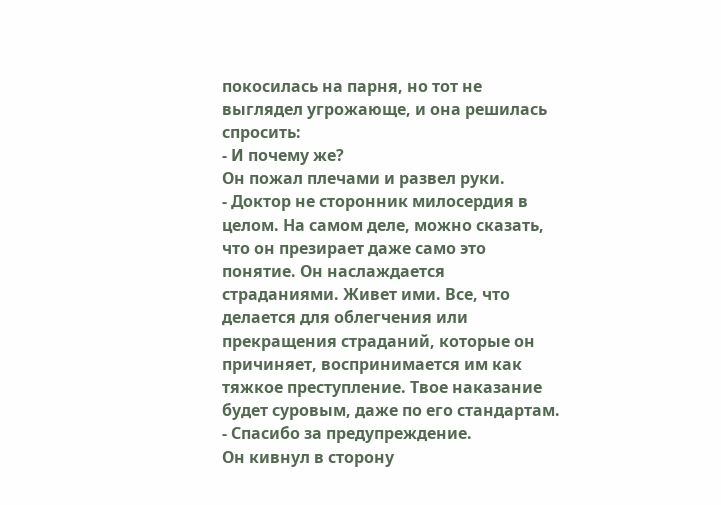покосилась на парня, но тот не выглядел угрожающе, и она решилась спросить:
- И почему же?
Он пожал плечами и развел руки.
- Доктор не сторонник милосердия в целом. На самом деле, можно сказать, что он презирает даже само это понятие. Он наслаждается страданиями. Живет ими. Все, что делается для облегчения или прекращения страданий, которые он причиняет, воспринимается им как тяжкое преступление. Твое наказание будет суровым, даже по его стандартам.
- Спасибо за предупреждение.
Он кивнул в сторону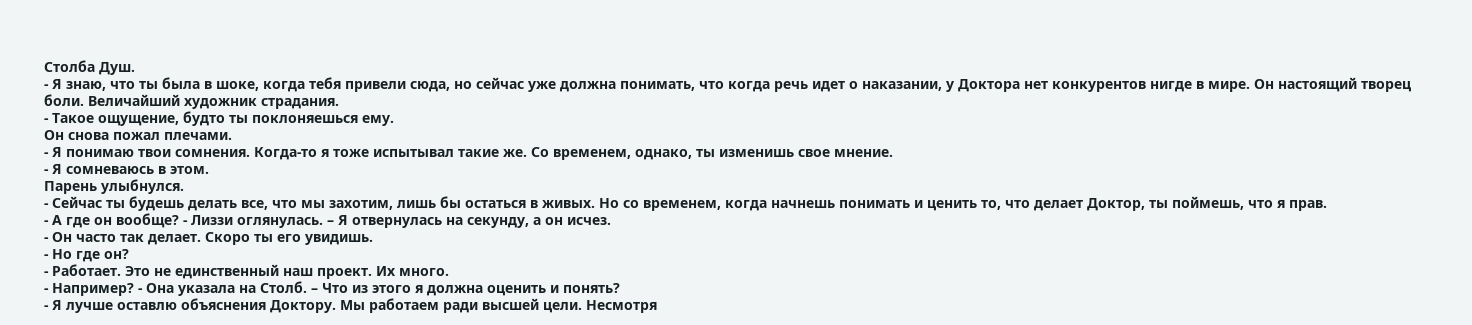Столба Душ.
- Я знаю, что ты была в шоке, когда тебя привели сюда, но сейчас уже должна понимать, что когда речь идет о наказании, у Доктора нет конкурентов нигде в мире. Он настоящий творец боли. Величайший художник страдания.
- Такое ощущение, будто ты поклоняешься ему.
Он снова пожал плечами.
- Я понимаю твои сомнения. Когда-то я тоже испытывал такие же. Со временем, однако, ты изменишь свое мнение.
- Я сомневаюсь в этом.
Парень улыбнулся.
- Сейчас ты будешь делать все, что мы захотим, лишь бы остаться в живых. Но со временем, когда начнешь понимать и ценить то, что делает Доктор, ты поймешь, что я прав.
- А где он вообще? - Лиззи оглянулась. – Я отвернулась на секунду, а он исчез.
- Он часто так делает. Скоро ты его увидишь.
- Но где он?
- Работает. Это не единственный наш проект. Их много.
- Например? - Она указала на Столб. – Что из этого я должна оценить и понять?
- Я лучше оставлю объяснения Доктору. Мы работаем ради высшей цели. Несмотря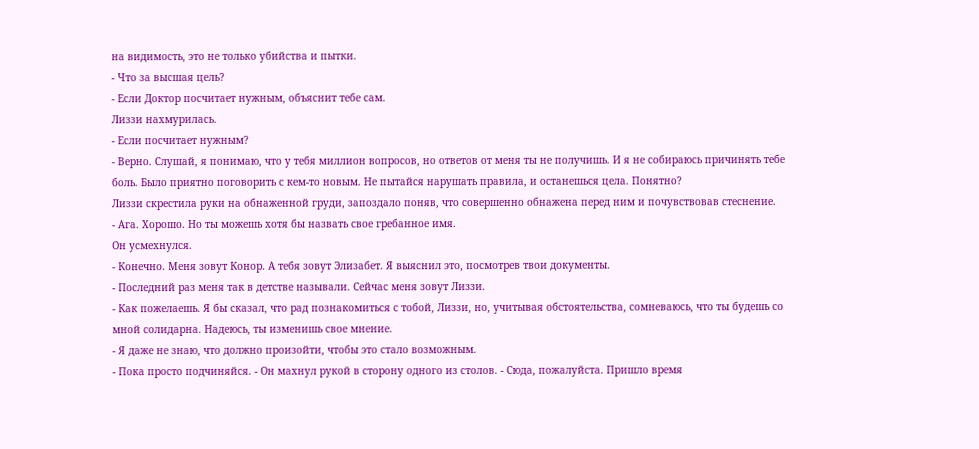на видимость, это не только убийства и пытки.
- Что за высшая цель?
- Если Доктор посчитает нужным, объяснит тебе сам.
Лиззи нахмурилась.
- Если посчитает нужным?
- Верно. Слушай, я понимаю, что у тебя миллион вопросов, но ответов от меня ты не получишь. И я не собираюсь причинять тебе боль. Было приятно поговорить с кем-то новым. Не пытайся нарушать правила, и останешься цела. Понятно?
Лиззи скрестила руки на обнаженной груди, запоздало поняв, что совершенно обнажена перед ним и почувствовав стеснение.
- Ага. Хорошо. Но ты можешь хотя бы назвать свое гребанное имя.
Он усмехнулся.
- Конечно. Меня зовут Конор. А тебя зовут Элизабет. Я выяснил это, посмотрев твои документы.
- Последний раз меня так в детстве называли. Сейчас меня зовут Лиззи.
- Как пожелаешь. Я бы сказал, что рад познакомиться с тобой, Лиззи, но, учитывая обстоятельства, сомневаюсь, что ты будешь со мной солидарна. Надеюсь, ты изменишь свое мнение.
- Я даже не знаю, что должно произойти, чтобы это стало возможным.
- Пока просто подчиняйся. - Он махнул рукой в сторону одного из столов. - Сюда, пожалуйста. Пришло время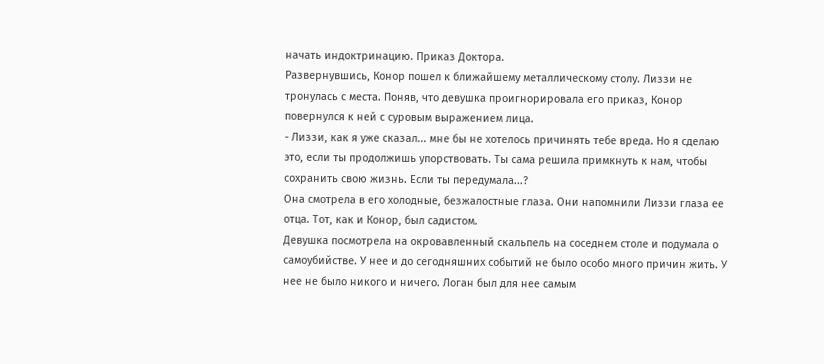начать индоктринацию. Приказ Доктора.
Развернувшись, Конор пошел к ближайшему металлическому столу. Лиззи не тронулась с места. Поняв, что девушка проигнорировала его приказ, Конор повернулся к ней с суровым выражением лица.
- Лиззи, как я уже сказал... мне бы не хотелось причинять тебе вреда. Но я сделаю это, если ты продолжишь упорствовать. Ты сама решила примкнуть к нам, чтобы сохранить свою жизнь. Если ты передумала...?
Она смотрела в его холодные, безжалостные глаза. Они напомнили Лиззи глаза ее отца. Тот, как и Конор, был садистом.
Девушка посмотрела на окровавленный скальпель на соседнем столе и подумала о самоубийстве. У нее и до сегодняшних событий не было особо много причин жить. У нее не было никого и ничего. Логан был для нее самым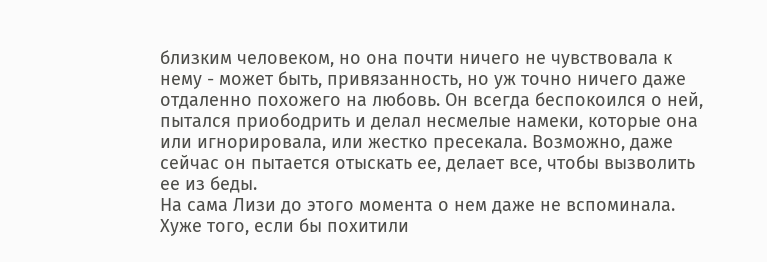близким человеком, но она почти ничего не чувствовала к нему - может быть, привязанность, но уж точно ничего даже отдаленно похожего на любовь. Он всегда беспокоился о ней, пытался приободрить и делал несмелые намеки, которые она или игнорировала, или жестко пресекала. Возможно, даже сейчас он пытается отыскать ее, делает все, чтобы вызволить ее из беды.
На сама Лизи до этого момента о нем даже не вспоминала. Хуже того, если бы похитили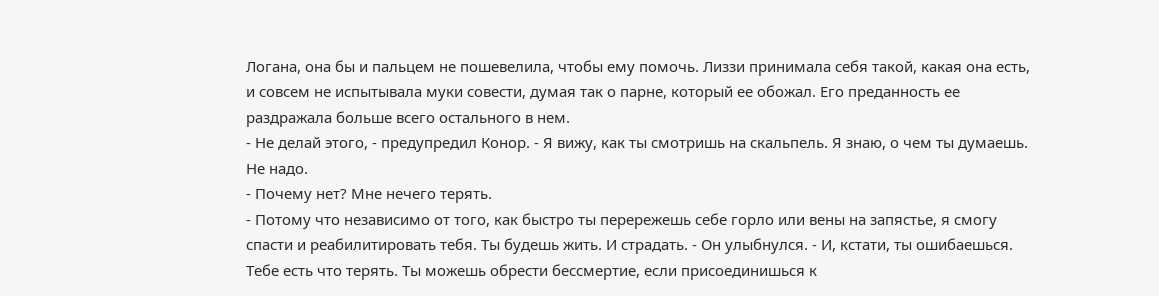Логана, она бы и пальцем не пошевелила, чтобы ему помочь. Лиззи принимала себя такой, какая она есть, и совсем не испытывала муки совести, думая так о парне, который ее обожал. Его преданность ее раздражала больше всего остального в нем.
- Не делай этого, - предупредил Конор. - Я вижу, как ты смотришь на скальпель. Я знаю, о чем ты думаешь. Не надо.
- Почему нет? Мне нечего терять.
- Потому что независимо от того, как быстро ты перережешь себе горло или вены на запястье, я смогу спасти и реабилитировать тебя. Ты будешь жить. И страдать. - Он улыбнулся. - И, кстати, ты ошибаешься. Тебе есть что терять. Ты можешь обрести бессмертие, если присоединишься к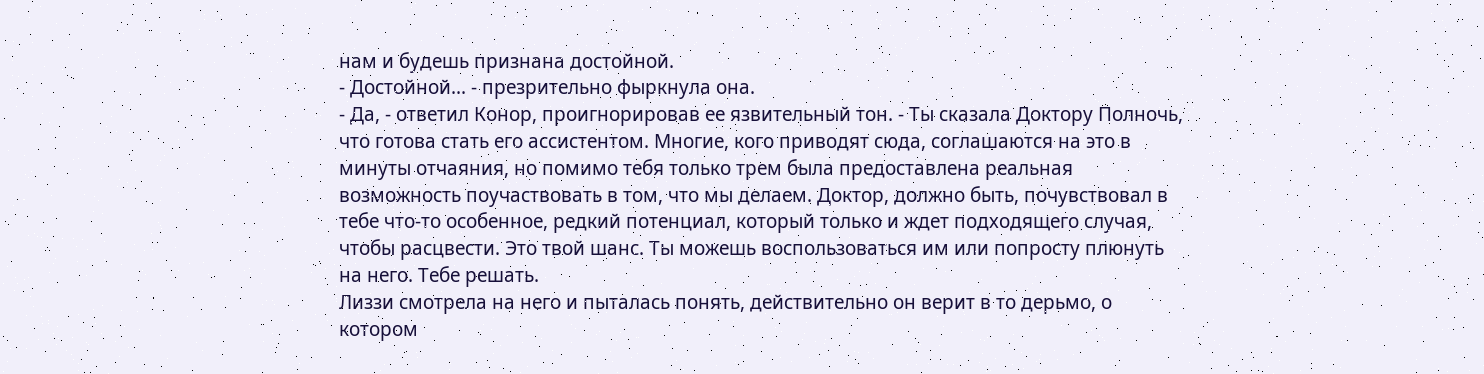нам и будешь признана достойной.
- Достойной... - презрительно фыркнула она.
- Да, - ответил Конор, проигнорировав ее язвительный тон. - Ты сказала Доктору Полночь, что готова стать его ассистентом. Многие, кого приводят сюда, соглашаются на это в минуты отчаяния, но помимо тебя только трем была предоставлена реальная возможность поучаствовать в том, что мы делаем. Доктор, должно быть, почувствовал в тебе что-то особенное, редкий потенциал, который только и ждет подходящего случая, чтобы расцвести. Это твой шанс. Ты можешь воспользоваться им или попросту плюнуть на него. Тебе решать.
Лиззи смотрела на него и пыталась понять, действительно он верит в то дерьмо, о котором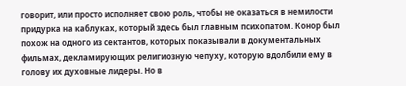говорит, или просто исполняет свою роль, чтобы не оказаться в немилости придурка на каблуках, который здесь был главным психопатом. Конор был похож на одного из сектантов, которых показывали в документальных фильмах, декламирующих религиозную чепуху, которую вдолбили ему в голову их духовные лидеры. Но в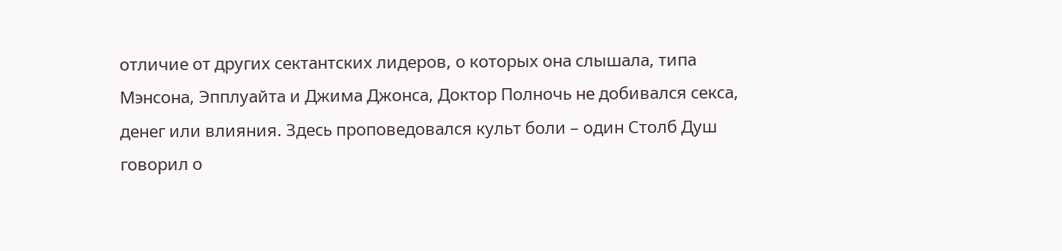отличие от других сектантских лидеров, о которых она слышала, типа Мэнсона, Эпплуайта и Джима Джонса, Доктор Полночь не добивался секса, денег или влияния. Здесь проповедовался культ боли – один Столб Душ говорил о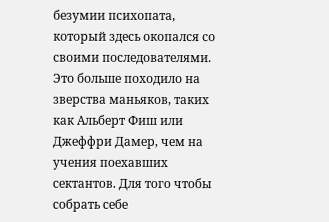безумии психопата, который здесь окопался со своими последователями. Это больше походило на зверства маньяков, таких как Альберт Фиш или Джеффри Дамер, чем на учения поехавших сектантов. Для того чтобы собрать себе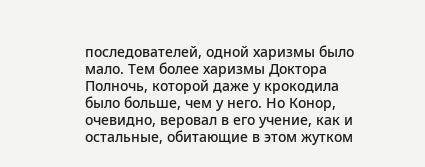последователей, одной харизмы было мало. Тем более харизмы Доктора Полночь, которой даже у крокодила было больше, чем у него. Но Конор, очевидно, веровал в его учение, как и остальные, обитающие в этом жутком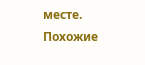месте.
Похожие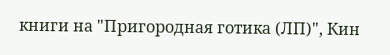книги на "Пригородная готика (ЛП)", Кин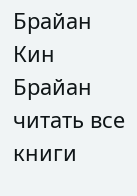Брайан
Кин Брайан читать все книги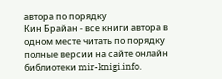автора по порядку
Кин Брайан - все книги автора в одном месте читать по порядку полные версии на сайте онлайн библиотеки mir-knigi.info.